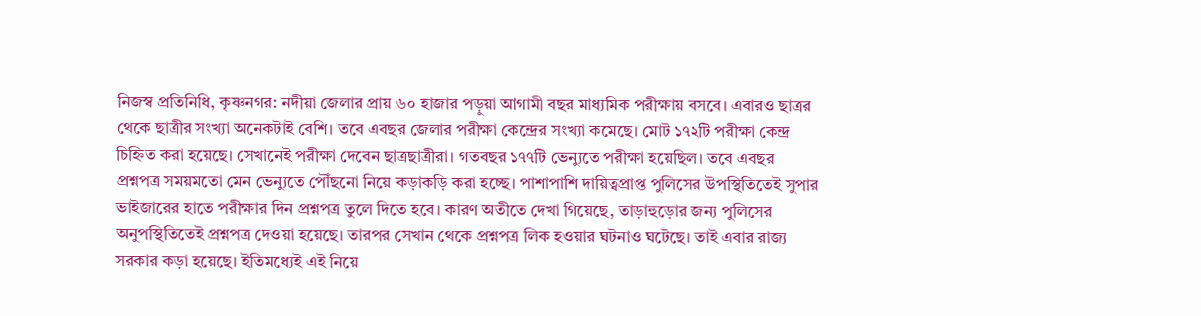নিজস্ব প্রতিনিধি, কৃষ্ণনগর: নদীয়া জেলার প্রায় ৬০ হাজার পড়ুয়া আগামী বছর মাধ্যমিক পরীক্ষায় বসবে। এবারও ছাত্রর থেকে ছাত্রীর সংখ্যা অনেকটাই বেশি। তবে এবছর জেলার পরীক্ষা কেন্দ্রের সংখ্যা কমেছে। মোট ১৭২টি পরীক্ষা কেন্দ্র চিহ্নিত করা হয়েছে। সেখানেই পরীক্ষা দেবেন ছাত্রছাত্রীরা। গতবছর ১৭৭টি ভেন্যুতে পরীক্ষা হয়েছিল। তবে এবছর প্রশ্নপত্র সময়মতো মেন ভেন্যুতে পৌঁছনো নিয়ে কড়াকড়ি করা হচ্ছে। পাশাপাশি দায়িত্বপ্রাপ্ত পুলিসের উপস্থিতিতেই সুপার ভাইজারের হাতে পরীক্ষার দিন প্রশ্নপত্র তুলে দিতে হবে। কারণ অতীতে দেখা গিয়েছে, তাড়াহুড়োর জন্য পুলিসের অনুপস্থিতিতেই প্রশ্নপত্র দেওয়া হয়েছে। তারপর সেখান থেকে প্রশ্নপত্র লিক হওয়ার ঘটনাও ঘটেছে। তাই এবার রাজ্য সরকার কড়া হয়েছে। ইতিমধ্যেই এই নিয়ে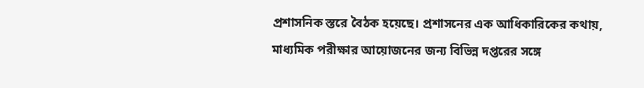প্রশাসনিক স্তরে বৈঠক হয়েছে। প্রশাসনের এক আধিকারিকের কথায়, মাধ্যমিক পরীক্ষার আয়োজনের জন্য বিভিন্ন দপ্তরের সঙ্গে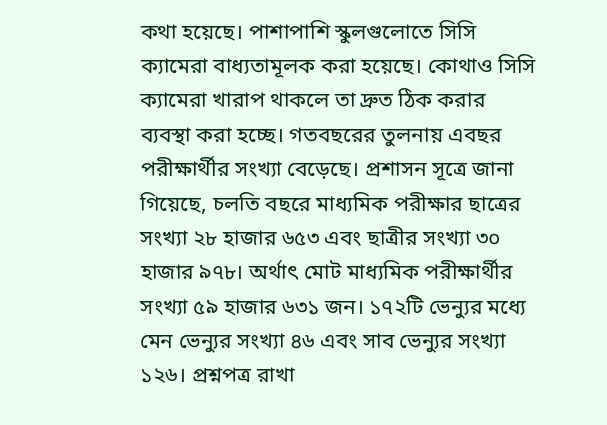কথা হয়েছে। পাশাপাশি স্কুলগুলোতে সিসি ক্যামেরা বাধ্যতামূলক করা হয়েছে। কোথাও সিসি ক্যামেরা খারাপ থাকলে তা দ্রুত ঠিক করার ব্যবস্থা করা হচ্ছে। গতবছরের তুলনায় এবছর পরীক্ষার্থীর সংখ্যা বেড়েছে। প্রশাসন সূত্রে জানা গিয়েছে, চলতি বছরে মাধ্যমিক পরীক্ষার ছাত্রের সংখ্যা ২৮ হাজার ৬৫৩ এবং ছাত্রীর সংখ্যা ৩০ হাজার ৯৭৮। অর্থাৎ মোট মাধ্যমিক পরীক্ষার্থীর সংখ্যা ৫৯ হাজার ৬৩১ জন। ১৭২টি ভেন্যুর মধ্যে মেন ভেন্যুর সংখ্যা ৪৬ এবং সাব ভেন্যুর সংখ্যা ১২৬। প্রশ্নপত্র রাখা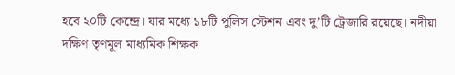হবে ২০টি কেন্দ্রে। যার মধ্যে ১৮টি পুলিস স্টেশন এবং দু’টি ট্রেজারি রয়েছে। নদীয়া দক্ষিণ তৃণমূল মাধ্যমিক শিক্ষক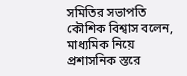সমিতির সভাপতি কৌশিক বিশ্বাস বলেন, মাধ্যমিক নিয়ে প্রশাসনিক স্তরে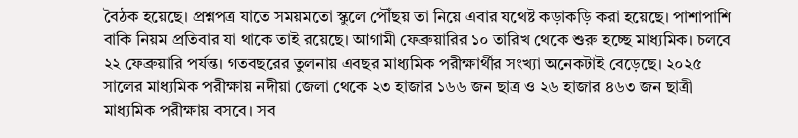বৈঠক হয়েছে। প্রশ্নপত্র যাতে সময়মতো স্কুলে পৌঁছয় তা নিয়ে এবার যথেষ্ট কড়াকড়ি করা হয়েছে। পাশাপাশি বাকি নিয়ম প্রতিবার যা থাকে তাই রয়েছে। আগামী ফেব্রুয়ারির ১০ তারিখ থেকে শুরু হচ্ছে মাধ্যমিক। চলবে ২২ ফেব্রুয়ারি পর্যন্ত। গতবছরের তুলনায় এবছর মাধ্যমিক পরীক্ষার্থীর সংখ্যা অনেকটাই বেড়েছে। ২০২৫ সালের মাধ্যমিক পরীক্ষায় নদীয়া জেলা থেকে ২৩ হাজার ১৬৬ জন ছাত্র ও ২৬ হাজার ৪৬৩ জন ছাত্রী মাধ্যমিক পরীক্ষায় বসবে। সব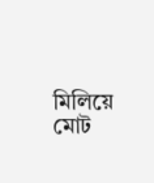মিলিয়ে মোট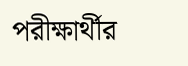পরীক্ষার্থীর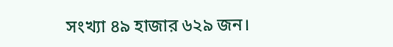সংখ্যা ৪৯ হাজার ৬২৯ জন।